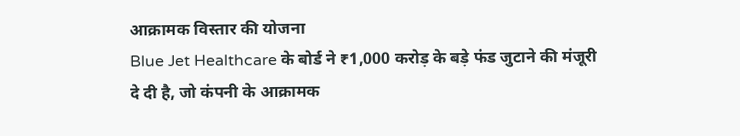आक्रामक विस्तार की योजना
Blue Jet Healthcare के बोर्ड ने ₹1,000 करोड़ के बड़े फंड जुटाने की मंजूरी दे दी है, जो कंपनी के आक्रामक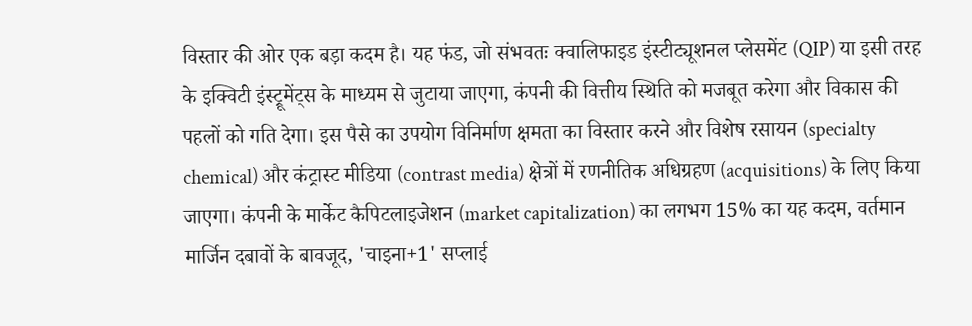विस्तार की ओर एक बड़ा कदम है। यह फंड, जो संभवतः क्वालिफाइड इंस्टीट्यूशनल प्लेसमेंट (QIP) या इसी तरह के इक्विटी इंस्ट्रूमेंट्स के माध्यम से जुटाया जाएगा, कंपनी की वित्तीय स्थिति को मजबूत करेगा और विकास की पहलों को गति देगा। इस पैसे का उपयोग विनिर्माण क्षमता का विस्तार करने और विशेष रसायन (specialty chemical) और कंट्रास्ट मीडिया (contrast media) क्षेत्रों में रणनीतिक अधिग्रहण (acquisitions) के लिए किया जाएगा। कंपनी के मार्केट कैपिटलाइजेशन (market capitalization) का लगभग 15% का यह कदम, वर्तमान मार्जिन दबावों के बावजूद, 'चाइना+1' सप्लाई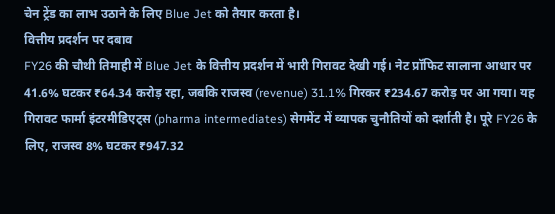चेन ट्रेंड का लाभ उठाने के लिए Blue Jet को तैयार करता है।
वित्तीय प्रदर्शन पर दबाव
FY26 की चौथी तिमाही में Blue Jet के वित्तीय प्रदर्शन में भारी गिरावट देखी गई। नेट प्रॉफिट सालाना आधार पर 41.6% घटकर ₹64.34 करोड़ रहा, जबकि राजस्व (revenue) 31.1% गिरकर ₹234.67 करोड़ पर आ गया। यह गिरावट फार्मा इंटरमीडिएट्स (pharma intermediates) सेगमेंट में व्यापक चुनौतियों को दर्शाती है। पूरे FY26 के लिए, राजस्व 8% घटकर ₹947.32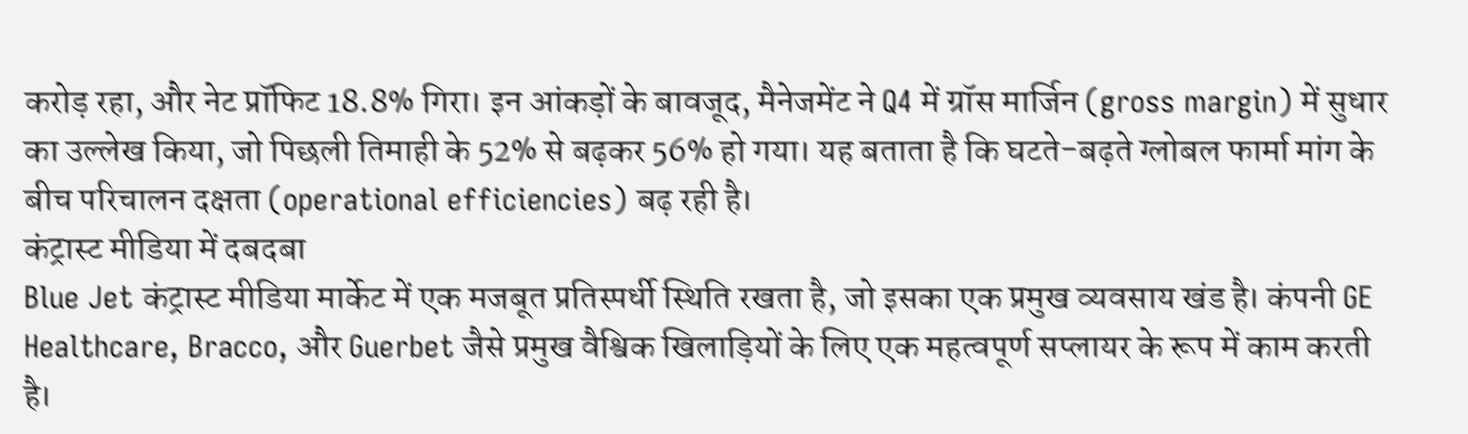करोड़ रहा, और नेट प्रॉफिट 18.8% गिरा। इन आंकड़ों के बावजूद, मैनेजमेंट ने Q4 में ग्रॉस मार्जिन (gross margin) में सुधार का उल्लेख किया, जो पिछली तिमाही के 52% से बढ़कर 56% हो गया। यह बताता है कि घटते-बढ़ते ग्लोबल फार्मा मांग के बीच परिचालन दक्षता (operational efficiencies) बढ़ रही है।
कंट्रास्ट मीडिया में दबदबा
Blue Jet कंट्रास्ट मीडिया मार्केट में एक मजबूत प्रतिस्पर्धी स्थिति रखता है, जो इसका एक प्रमुख व्यवसाय खंड है। कंपनी GE Healthcare, Bracco, और Guerbet जैसे प्रमुख वैश्विक खिलाड़ियों के लिए एक महत्वपूर्ण सप्लायर के रूप में काम करती है।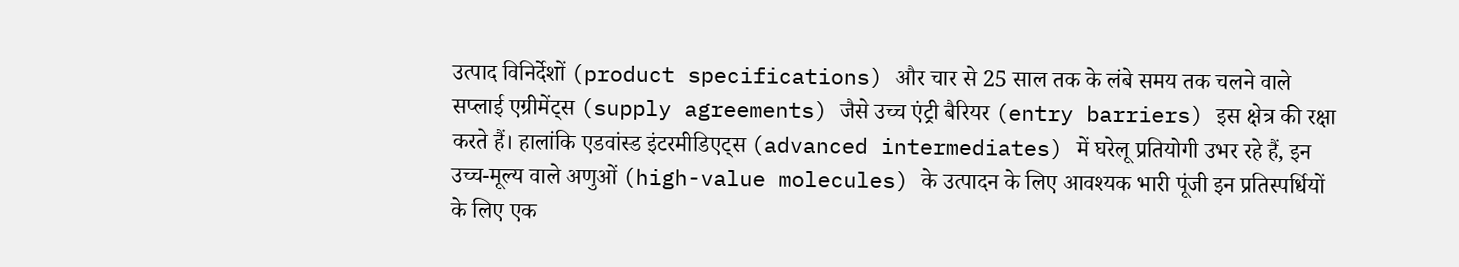उत्पाद विनिर्देशों (product specifications) और चार से 25 साल तक के लंबे समय तक चलने वाले सप्लाई एग्रीमेंट्स (supply agreements) जैसे उच्च एंट्री बैरियर (entry barriers) इस क्षेत्र की रक्षा करते हैं। हालांकि एडवांस्ड इंटरमीडिएट्स (advanced intermediates) में घरेलू प्रतियोगी उभर रहे हैं, इन उच्च-मूल्य वाले अणुओं (high-value molecules) के उत्पादन के लिए आवश्यक भारी पूंजी इन प्रतिस्पर्धियों के लिए एक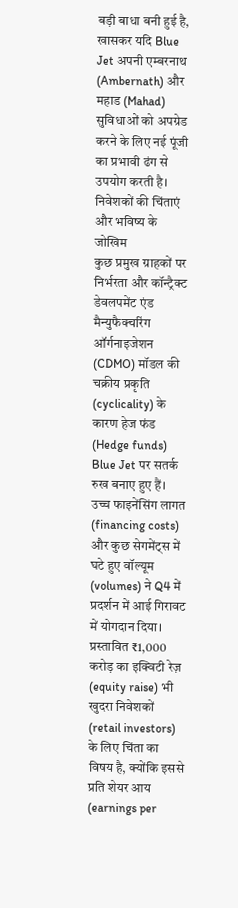बड़ी बाधा बनी हुई है, खासकर यदि Blue Jet अपनी एम्बरनाथ (Ambernath) और महाड (Mahad) सुविधाओं को अपग्रेड करने के लिए नई पूंजी का प्रभावी ढंग से उपयोग करती है।
निवेशकों की चिंताएं और भविष्य के जोखिम
कुछ प्रमुख ग्राहकों पर निर्भरता और कॉन्ट्रैक्ट डेवलपमेंट एंड मैन्युफैक्चरिंग ऑर्गनाइजेशन (CDMO) मॉडल की चक्रीय प्रकृति (cyclicality) के कारण हेज फंड (Hedge funds) Blue Jet पर सतर्क रुख बनाए हुए हैं। उच्च फाइनेंसिंग लागत (financing costs) और कुछ सेगमेंट्स में घटे हुए वॉल्यूम (volumes) ने Q4 में प्रदर्शन में आई गिरावट में योगदान दिया। प्रस्तावित ₹1,000 करोड़ का इक्विटी रेज़ (equity raise) भी खुदरा निवेशकों (retail investors) के लिए चिंता का विषय है, क्योंकि इससे प्रति शेयर आय (earnings per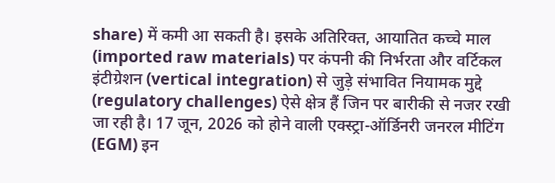share) में कमी आ सकती है। इसके अतिरिक्त, आयातित कच्चे माल (imported raw materials) पर कंपनी की निर्भरता और वर्टिकल इंटीग्रेशन (vertical integration) से जुड़े संभावित नियामक मुद्दे (regulatory challenges) ऐसे क्षेत्र हैं जिन पर बारीकी से नजर रखी जा रही है। 17 जून, 2026 को होने वाली एक्स्ट्रा-ऑर्डिनरी जनरल मीटिंग (EGM) इन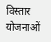विस्तार योजनाओं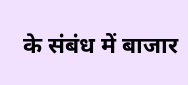के संबंध में बाजार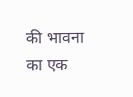की भावना का एक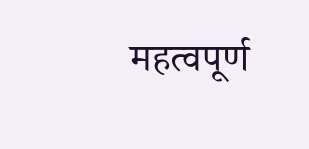महत्वपूर्ण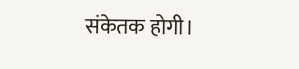संकेतक होगी।